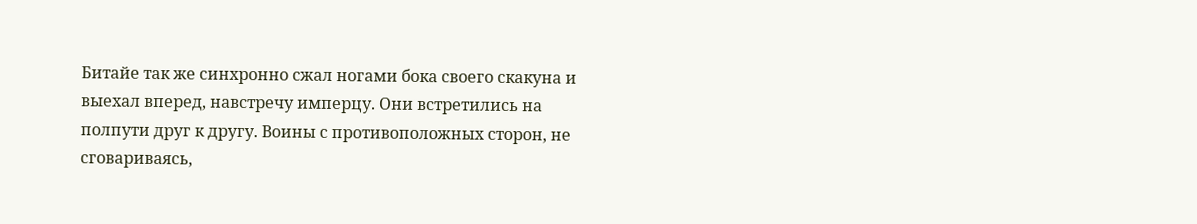Битайе так же синхронно сжал ногами бока своего скакуна и выехал вперед, навстречу имперцу. Они встретились на полпути друг к другу. Воины с противоположных сторон, не сговариваясь,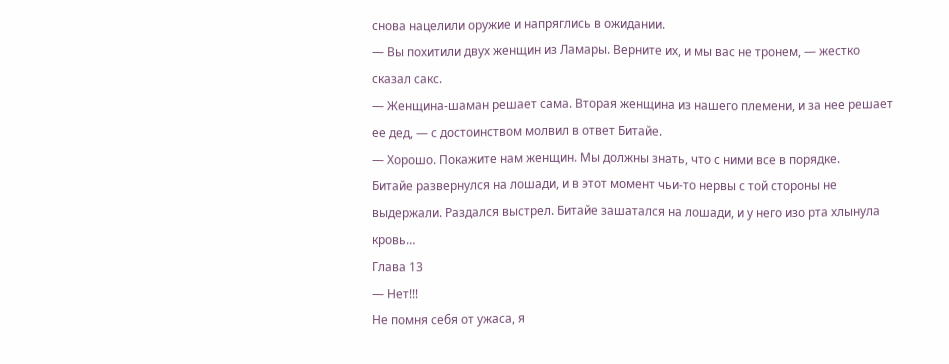снова нацелили оружие и напряглись в ожидании.
— Вы похитили двух женщин из Ламары. Верните их, и мы вас не тронем, — жестко сказал сакс.
— Женщина-шаман решает сама. Вторая женщина из нашего племени, и за нее решает ее дед, — с достоинством молвил в ответ Битайе.
— Хорошо. Покажите нам женщин. Мы должны знать, что с ними все в порядке.
Битайе развернулся на лошади, и в этот момент чьи-то нервы с той стороны не выдержали. Раздался выстрел. Битайе зашатался на лошади, и у него изо рта хлынула кровь…
Глава 13
— Нет!!!
Не помня себя от ужаса, я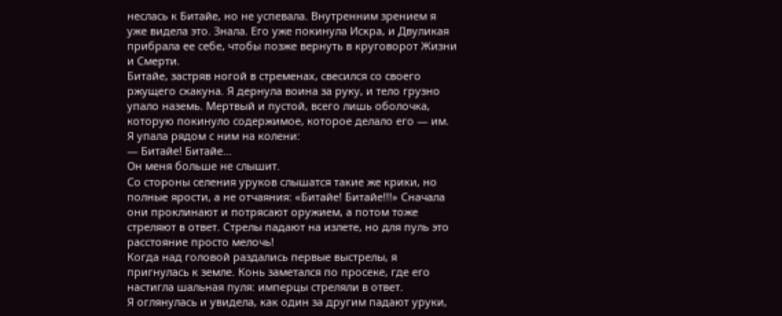неслась к Битайе, но не успевала. Внутренним зрением я уже видела это. Знала. Его уже покинула Искра, и Двуликая прибрала ее себе, чтобы позже вернуть в круговорот Жизни и Смерти.
Битайе, застряв ногой в стременах, свесился со своего ржущего скакуна. Я дернула воина за руку, и тело грузно упало наземь. Мертвый и пустой, всего лишь оболочка, которую покинуло содержимое, которое делало его — им.
Я упала рядом с ним на колени:
— Битайе! Битайе…
Он меня больше не слышит.
Со стороны селения уруков слышатся такие же крики, но полные ярости, а не отчаяния: «Битайе! Битайе!!!» Сначала они проклинают и потрясают оружием, а потом тоже стреляют в ответ. Стрелы падают на излете, но для пуль это расстояние просто мелочь!
Когда над головой раздались первые выстрелы, я пригнулась к земле. Конь заметался по просеке, где его настигла шальная пуля: имперцы стреляли в ответ.
Я оглянулась и увидела, как один за другим падают уруки,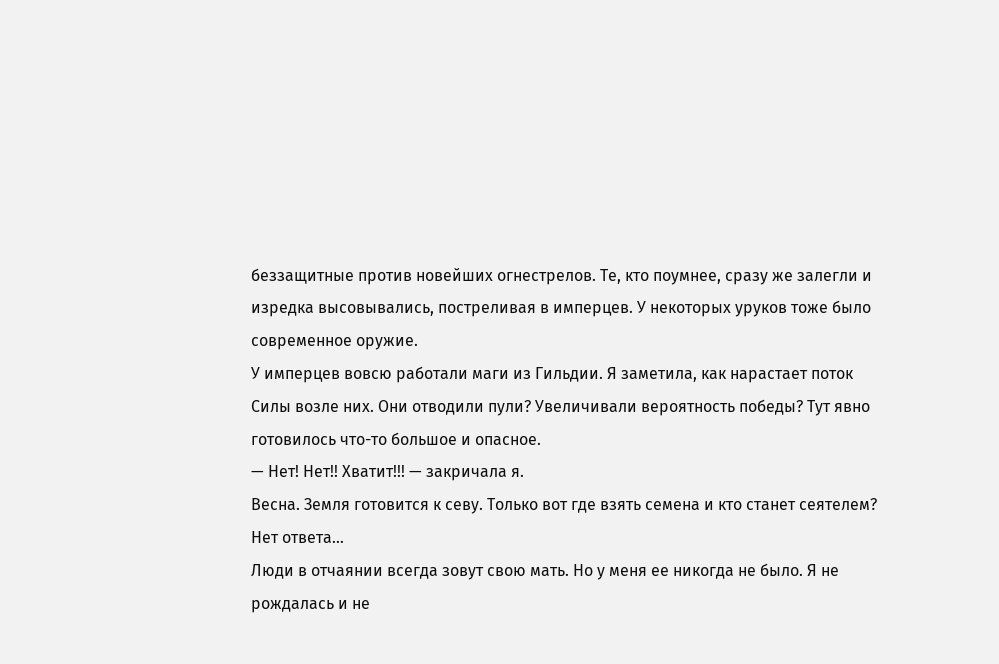беззащитные против новейших огнестрелов. Те, кто поумнее, сразу же залегли и изредка высовывались, постреливая в имперцев. У некоторых уруков тоже было современное оружие.
У имперцев вовсю работали маги из Гильдии. Я заметила, как нарастает поток Силы возле них. Они отводили пули? Увеличивали вероятность победы? Тут явно готовилось что-то большое и опасное.
— Нет! Нет!! Хватит!!! — закричала я.
Весна. Земля готовится к севу. Только вот где взять семена и кто станет сеятелем? Нет ответа…
Люди в отчаянии всегда зовут свою мать. Но у меня ее никогда не было. Я не рождалась и не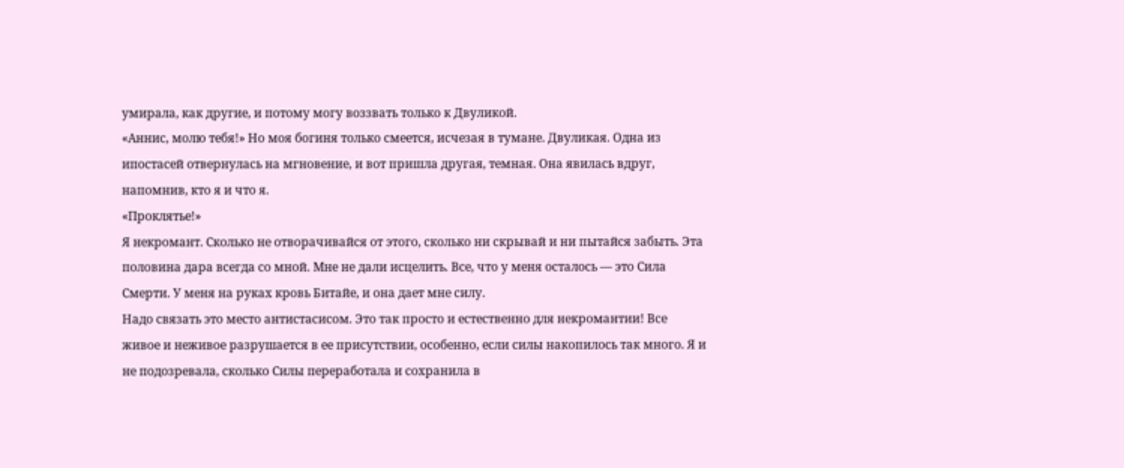умирала, как другие, и потому могу воззвать только к Двуликой.
«Аннис, молю тебя!» Но моя богиня только смеется, исчезая в тумане. Двуликая. Одна из ипостасей отвернулась на мгновение, и вот пришла другая, темная. Она явилась вдруг, напомнив, кто я и что я.
«Проклятье!»
Я некромант. Сколько не отворачивайся от этого, сколько ни скрывай и ни пытайся забыть. Эта половина дара всегда со мной. Мне не дали исцелить. Все, что у меня осталось — это Сила Смерти. У меня на руках кровь Битайе, и она дает мне силу.
Надо связать это место антистасисом. Это так просто и естественно для некромантии! Все живое и неживое разрушается в ее присутствии, особенно, если силы накопилось так много. Я и не подозревала, сколько Силы переработала и сохранила в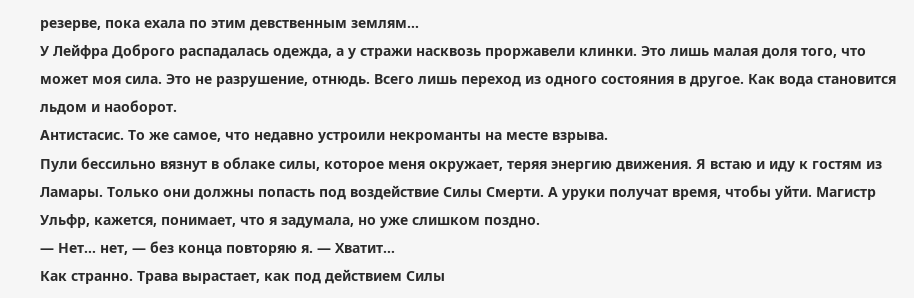резерве, пока ехала по этим девственным землям…
У Лейфра Доброго распадалась одежда, а у стражи насквозь проржавели клинки. Это лишь малая доля того, что может моя сила. Это не разрушение, отнюдь. Всего лишь переход из одного состояния в другое. Как вода становится льдом и наоборот.
Антистасис. То же самое, что недавно устроили некроманты на месте взрыва.
Пули бессильно вязнут в облаке силы, которое меня окружает, теряя энергию движения. Я встаю и иду к гостям из Ламары. Только они должны попасть под воздействие Силы Смерти. А уруки получат время, чтобы уйти. Магистр Ульфр, кажется, понимает, что я задумала, но уже слишком поздно.
— Нет… нет, — без конца повторяю я. — Хватит…
Как странно. Трава вырастает, как под действием Силы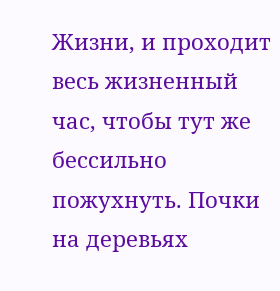Жизни, и проходит весь жизненный час, чтобы тут же бессильно пожухнуть. Почки на деревьях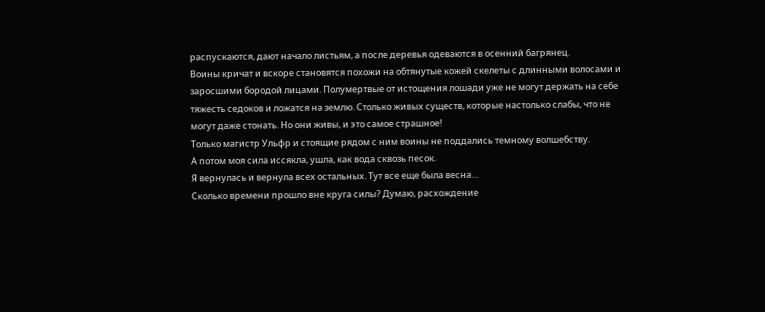распускаются, дают начало листьям, а после деревья одеваются в осенний багрянец.
Воины кричат и вскоре становятся похожи на обтянутые кожей скелеты с длинными волосами и заросшими бородой лицами. Полумертвые от истощения лошади уже не могут держать на себе тяжесть седоков и ложатся на землю. Столько живых существ, которые настолько слабы, что не могут даже стонать. Но они живы, и это самое страшное!
Только магистр Ульфр и стоящие рядом с ним воины не поддались темному волшебству.
А потом моя сила иссякла, ушла, как вода сквозь песок.
Я вернулась и вернула всех остальных. Тут все еще была весна…
Сколько времени прошло вне круга силы? Думаю, расхождение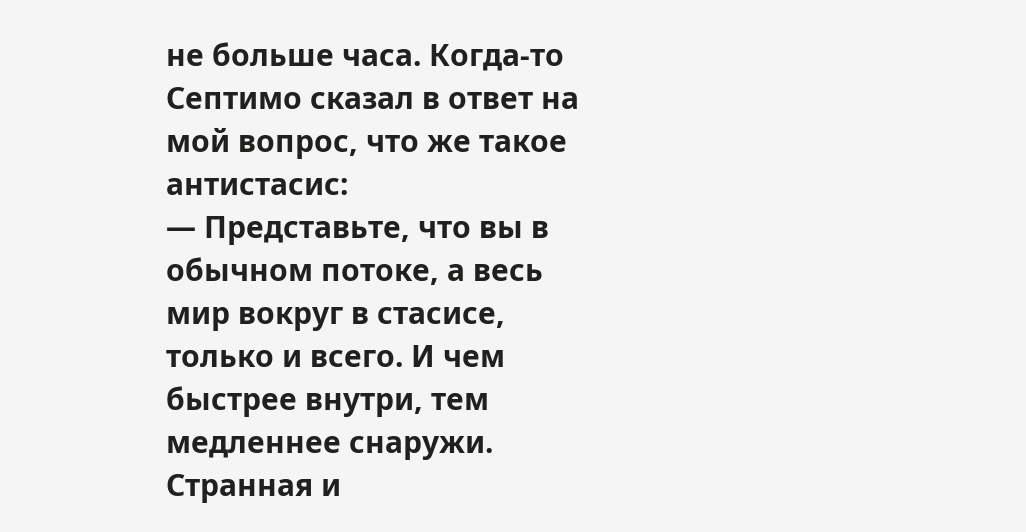не больше часа. Когда-то Септимо сказал в ответ на мой вопрос, что же такое антистасис:
— Представьте, что вы в обычном потоке, а весь мир вокруг в стасисе, только и всего. И чем быстрее внутри, тем медленнее снаружи.
Странная и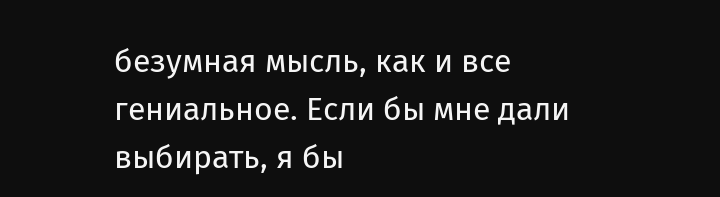безумная мысль, как и все гениальное. Если бы мне дали выбирать, я бы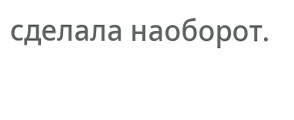сделала наоборот.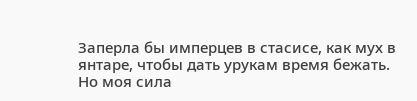Заперла бы имперцев в стасисе, как мух в янтаре, чтобы дать урукам время бежать. Но моя сила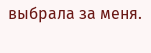выбрала за меня.